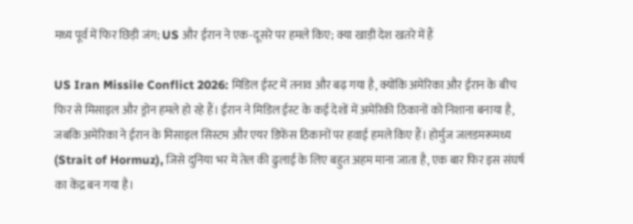मध्य पूर्व में फिर छिड़ी जंग; US और ईरान ने एक-दूसरे पर हमले किए; क्या खाड़ी देश खतरे में हैं

US Iran Missile Conflict 2026: मिडिल ईस्ट में तनाव और बढ़ गया है, क्योंकि अमेरिका और ईरान के बीच फिर से मिसाइल और ड्रोन हमले हो रहे हैं। ईरान ने मिडिल ईस्ट के कई देशों में अमेरिकी ठिकानों को निशाना बनाया है, जबकि अमेरिका ने ईरान के मिसाइल सिस्टम और एयर डिफेंस ठिकानों पर हवाई हमले किए हैं। होर्मुज जलडमरूमध्य (Strait of Hormuz), जिसे दुनिया भर में तेल की ढुलाई के लिए बहुत अहम माना जाता है, एक बार फिर इस संघर्ष का केंद्र बन गया है।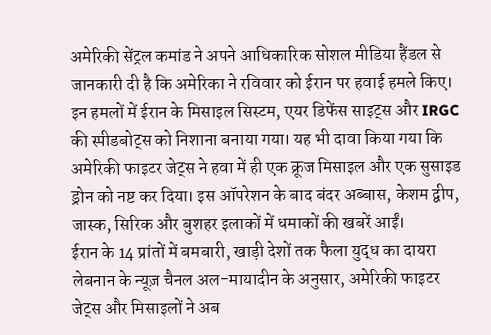अमेरिकी सेंट्रल कमांड ने अपने आधिकारिक सोशल मीडिया हैंडल से जानकारी दी है कि अमेरिका ने रविवार को ईरान पर हवाई हमले किए। इन हमलों में ईरान के मिसाइल सिस्टम, एयर डिफेंस साइट्स और IRGC की स्पीडबोट्स को निशाना बनाया गया। यह भी दावा किया गया कि अमेरिकी फाइटर जेट्स ने हवा में ही एक क्रूज मिसाइल और एक सुसाइड ड्रोन को नष्ट कर दिया। इस ऑपरेशन के बाद बंदर अब्बास, केशम द्वीप, जास्क, सिरिक और बुशहर इलाकों में धमाकों की खबरें आईं।
ईरान के 14 प्रांतों में बमबारी, खाड़ी देशों तक फैला युद्ध का दायरा
लेबनान के न्यूज़ चैनल अल-मायादीन के अनुसार, अमेरिकी फाइटर जेट्स और मिसाइलों ने अब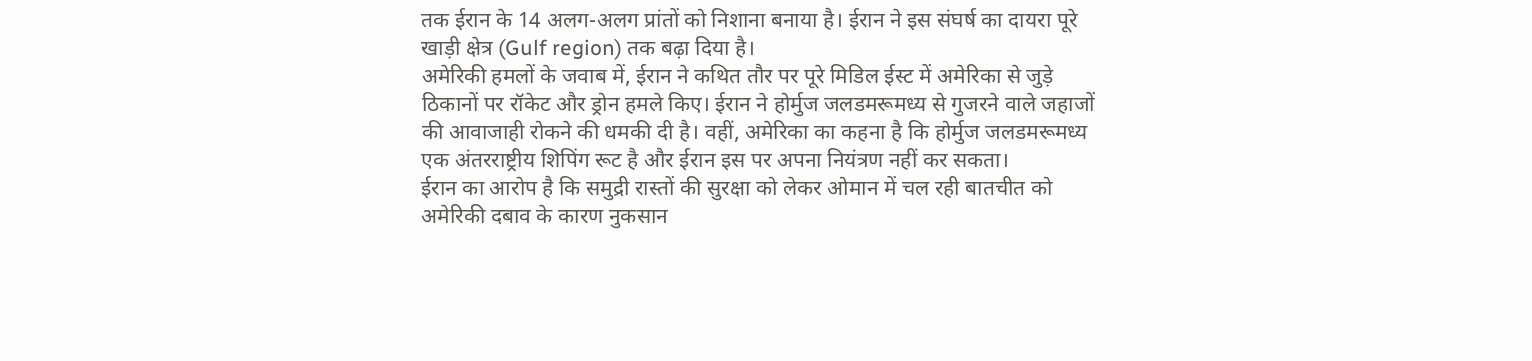तक ईरान के 14 अलग-अलग प्रांतों को निशाना बनाया है। ईरान ने इस संघर्ष का दायरा पूरे खाड़ी क्षेत्र (Gulf region) तक बढ़ा दिया है।
अमेरिकी हमलों के जवाब में, ईरान ने कथित तौर पर पूरे मिडिल ईस्ट में अमेरिका से जुड़े ठिकानों पर रॉकेट और ड्रोन हमले किए। ईरान ने होर्मुज जलडमरूमध्य से गुजरने वाले जहाजों की आवाजाही रोकने की धमकी दी है। वहीं, अमेरिका का कहना है कि होर्मुज जलडमरूमध्य एक अंतरराष्ट्रीय शिपिंग रूट है और ईरान इस पर अपना नियंत्रण नहीं कर सकता।
ईरान का आरोप है कि समुद्री रास्तों की सुरक्षा को लेकर ओमान में चल रही बातचीत को अमेरिकी दबाव के कारण नुकसान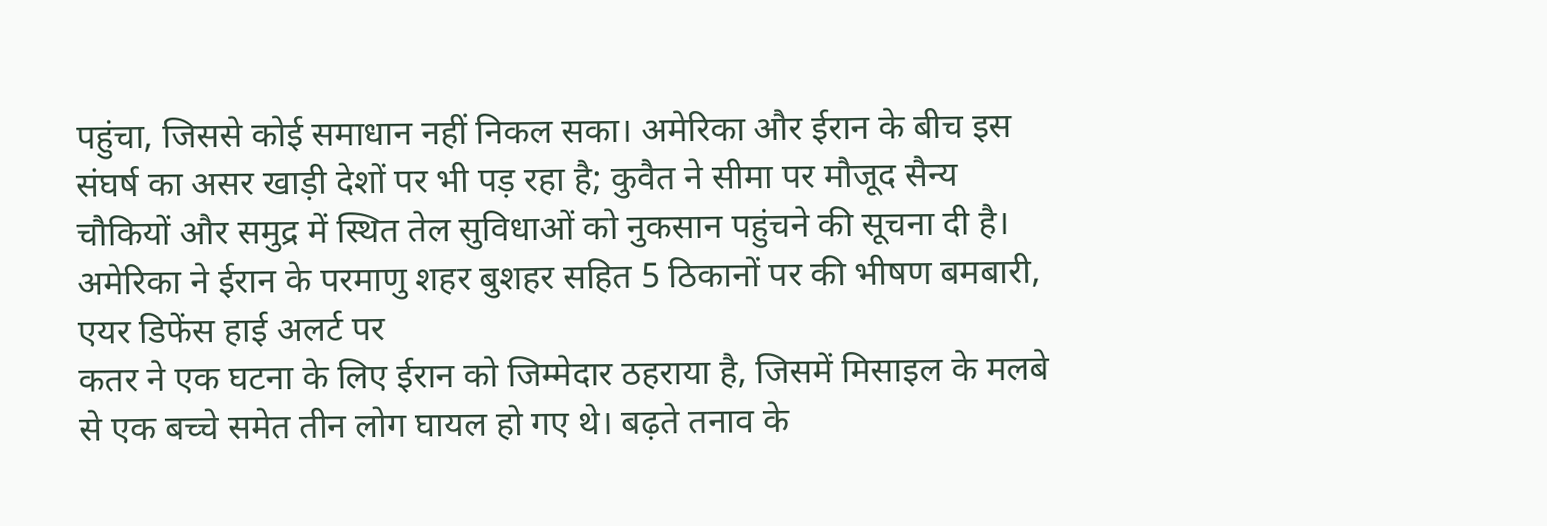पहुंचा, जिससे कोई समाधान नहीं निकल सका। अमेरिका और ईरान के बीच इस संघर्ष का असर खाड़ी देशों पर भी पड़ रहा है; कुवैत ने सीमा पर मौजूद सैन्य चौकियों और समुद्र में स्थित तेल सुविधाओं को नुकसान पहुंचने की सूचना दी है।
अमेरिका ने ईरान के परमाणु शहर बुशहर सहित 5 ठिकानों पर की भीषण बमबारी, एयर डिफेंस हाई अलर्ट पर
कतर ने एक घटना के लिए ईरान को जिम्मेदार ठहराया है, जिसमें मिसाइल के मलबे से एक बच्चे समेत तीन लोग घायल हो गए थे। बढ़ते तनाव के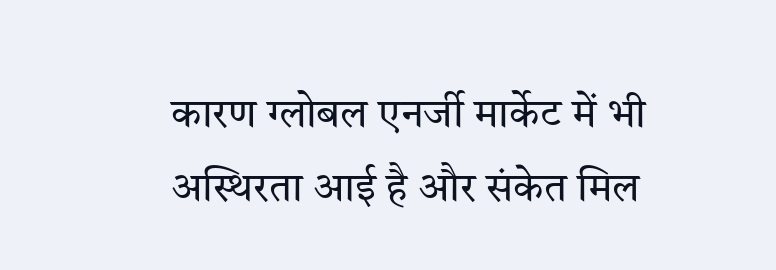कारण ग्लोबल एनर्जी मार्केट में भी अस्थिरता आई है और संकेत मिल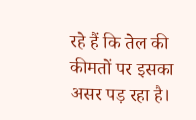रहे हैं कि तेल की कीमतों पर इसका असर पड़ रहा है।